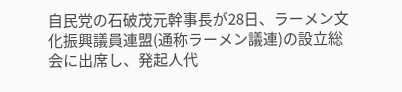自民党の石破茂元幹事長が28日、ラーメン文化振興議員連盟(通称ラーメン議連)の設立総会に出席し、発起人代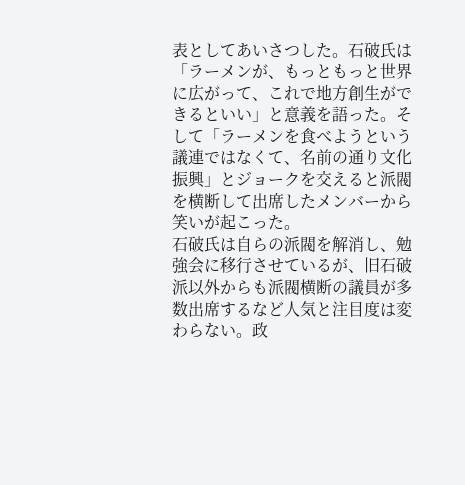表としてあいさつした。石破氏は「ラーメンが、もっともっと世界に広がって、これで地方創生ができるといい」と意義を語った。そして「ラーメンを食べようという議連ではなくて、名前の通り文化振興」とジョークを交えると派閥を横断して出席したメンバーから笑いが起こった。
石破氏は自らの派閥を解消し、勉強会に移行させているが、旧石破派以外からも派閥横断の議員が多数出席するなど人気と注目度は変わらない。政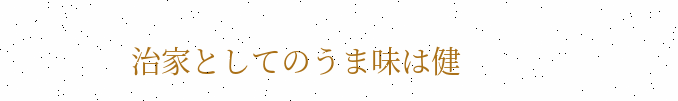治家としてのうま味は健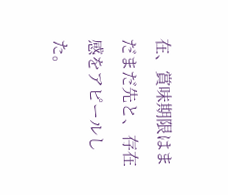在、賞味期限はまだまだ先と、存在感をアピールした。